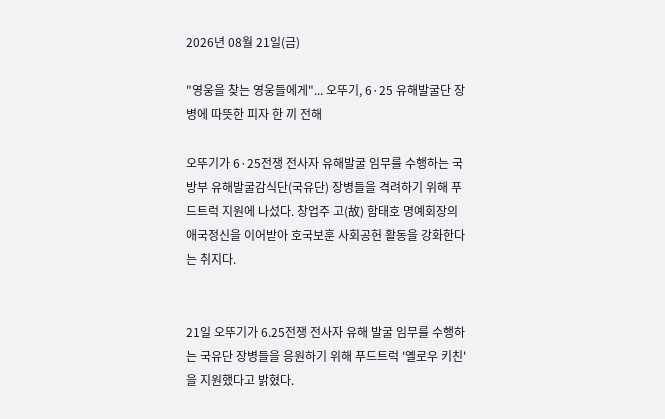2026년 08월 21일(금)

"영웅을 찾는 영웅들에게"... 오뚜기, 6·25 유해발굴단 장병에 따뜻한 피자 한 끼 전해

오뚜기가 6·25전쟁 전사자 유해발굴 임무를 수행하는 국방부 유해발굴감식단(국유단) 장병들을 격려하기 위해 푸드트럭 지원에 나섰다. 창업주 고(故) 함태호 명예회장의 애국정신을 이어받아 호국보훈 사회공헌 활동을 강화한다는 취지다.


21일 오뚜기가 6.25전쟁 전사자 유해 발굴 임무를 수행하는 국유단 장병들을 응원하기 위해 푸드트럭 '옐로우 키친'을 지원했다고 밝혔다.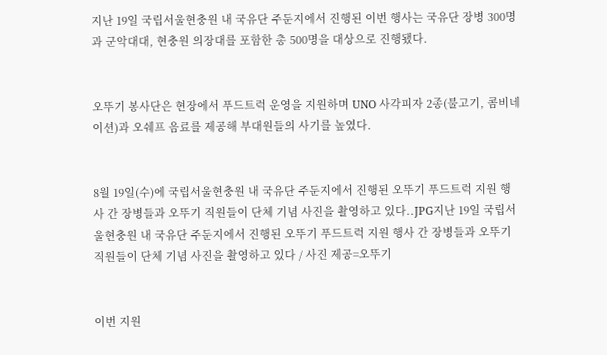지난 19일 국립서울현충원 내 국유단 주둔지에서 진행된 이번 행사는 국유단 장병 300명과 군악대대, 현충원 의장대를 포함한 총 500명을 대상으로 진행됐다.


오뚜기 봉사단은 현장에서 푸드트럭 운영을 지원하며 UNO 사각피자 2종(불고기, 콤비네이션)과 오쉐프 음료를 제공해 부대원들의 사기를 높였다.


8월 19일(수)에 국립서울현충원 내 국유단 주둔지에서 진행된 오뚜기 푸드트럭 지원 행사 간 장병들과 오뚜기 직원들이 단체 기념 사진을 촬영하고 있다..JPG지난 19일 국립서울현충원 내 국유단 주둔지에서 진행된 오뚜기 푸드트럭 지원 행사 간 장병들과 오뚜기 직원들이 단체 기념 사진을 촬영하고 있다 / 사진 제공=오뚜기


이번 지원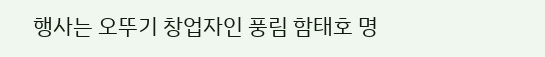행사는 오뚜기 창업자인 풍림 함태호 명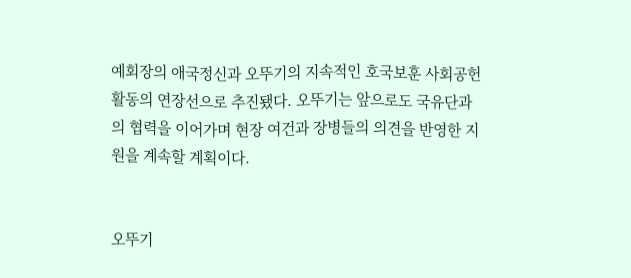예회장의 애국정신과 오뚜기의 지속적인 호국보훈 사회공헌 활동의 연장선으로 추진됐다. 오뚜기는 앞으로도 국유단과의 협력을 이어가며 현장 여건과 장병들의 의견을 반영한 지원을 계속할 계획이다.


오뚜기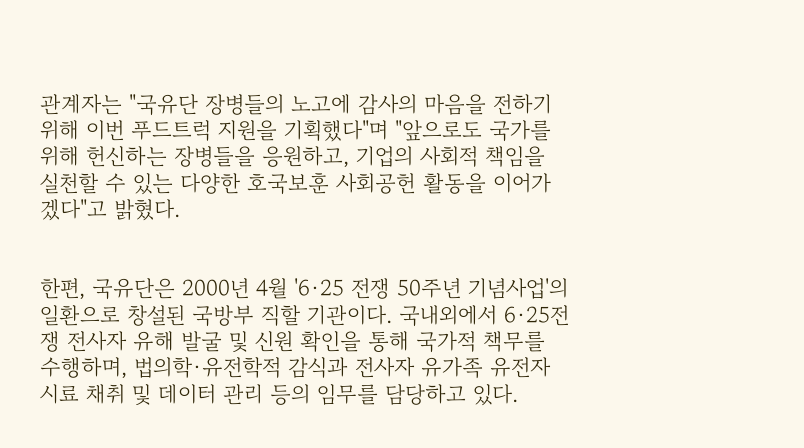관계자는 "국유단 장병들의 노고에 감사의 마음을 전하기 위해 이번 푸드트럭 지원을 기획했다"며 "앞으로도 국가를 위해 헌신하는 장병들을 응원하고, 기업의 사회적 책임을 실천할 수 있는 다양한 호국보훈 사회공헌 활동을 이어가겠다"고 밝혔다.


한편, 국유단은 2000년 4월 '6·25 전쟁 50주년 기념사업'의 일환으로 창설된 국방부 직할 기관이다. 국내외에서 6·25전쟁 전사자 유해 발굴 및 신원 확인을 통해 국가적 책무를 수행하며, 법의학·유전학적 감식과 전사자 유가족 유전자 시료 채취 및 데이터 관리 등의 임무를 담당하고 있다.